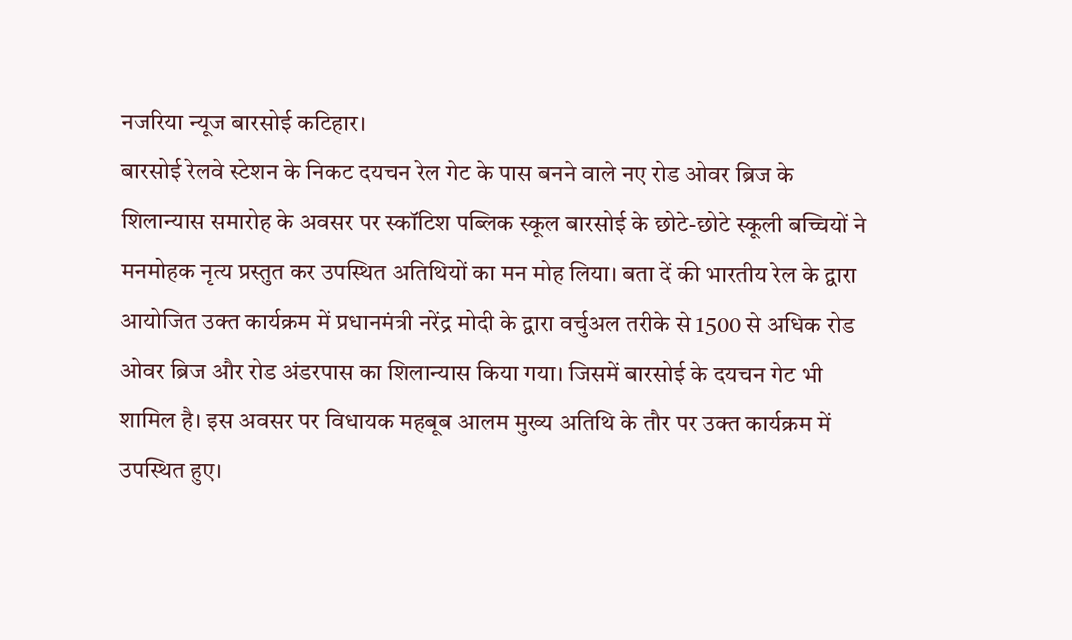नजरिया न्यूज बारसोई कटिहार।
बारसोई रेलवे स्टेशन के निकट दयचन रेल गेट के पास बनने वाले नए रोड ओवर ब्रिज के शिलान्यास समारोह के अवसर पर स्कॉटिश पब्लिक स्कूल बारसोई के छोटे-छोटे स्कूली बच्चियों ने मनमोहक नृत्य प्रस्तुत कर उपस्थित अतिथियों का मन मोह लिया। बता दें की भारतीय रेल के द्वारा आयोजित उक्त कार्यक्रम में प्रधानमंत्री नरेंद्र मोदी के द्वारा वर्चुअल तरीके से 1500 से अधिक रोड ओवर ब्रिज और रोड अंडरपास का शिलान्यास किया गया। जिसमें बारसोई के दयचन गेट भी शामिल है। इस अवसर पर विधायक महबूब आलम मुख्य अतिथि के तौर पर उक्त कार्यक्रम में उपस्थित हुए।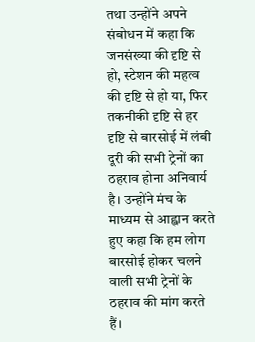तथा उन्होंने अपने संबोधन में कहा कि जनसंख्या की दृष्टि से हो, स्टेशन की महत्व की दृष्टि से हो या, फिर तकनीकी दृष्टि से हर दृष्टि से बारसोई में लंबी दूरी की सभी ट्रेनों का ठहराव होना अनिवार्य है। उन्होंने मंच के माध्यम से आह्वान करते हुए कहा कि हम लोग बारसोई होकर चलने वाली सभी ट्रेनों के ठहराव की मांग करते हैं।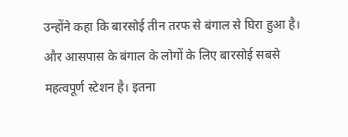उन्होंने कहा कि बारसोई तीन तरफ से बंगाल से घिरा हुआ है। और आसपास के बंगाल के लोगों के लिए बारसोई सबसे महत्वपूर्ण स्टेशन है। इतना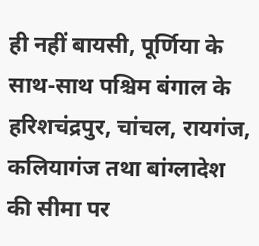ही नहीं बायसी, पूर्णिया के साथ-साथ पश्चिम बंगाल के हरिशचंद्रपुर, चांचल, रायगंज, कलियागंज तथा बांग्लादेश की सीमा पर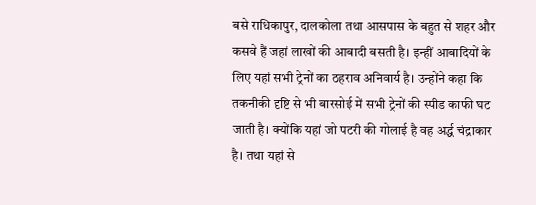बसे राधिकापुर, दालकोला तथा आसपास के बहुत से शहर और कसवे हैं जहां लाखों की आबादी बसती है। इन्हीं आबादियों के लिए यहां सभी ट्रेनों का ठहराव अनिवार्य है। उन्होंने कहा कि तकनीकी दृष्टि से भी बारसोई में सभी ट्रेनों की स्पीड काफी घट जाती है। क्योंकि यहां जो पटरी की गोलाई है वह अर्द्ध चंद्राकार है। तथा यहां से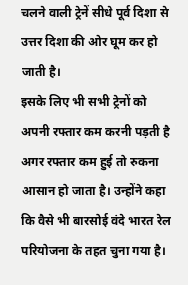चलने वाली ट्रेनें सीधे पूर्व दिशा से उत्तर दिशा की ओर घूम कर हो जाती है।
इसके लिए भी सभी ट्रेनों को अपनी रफ्तार कम करनी पड़ती है अगर रफ्तार कम हुई तो रुकना आसान हो जाता है। उन्होंने कहा कि वैसे भी बारसोई वंदे भारत रेल परियोजना के तहत चुना गया है।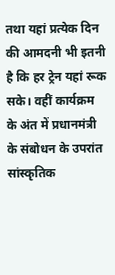तथा यहां प्रत्येक दिन की आमदनी भी इतनी है कि हर ट्रेन यहां रूक सके। वहीं कार्यक्रम के अंत में प्रधानमंत्री के संबोधन के उपरांत सांस्कृतिक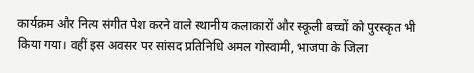कार्यक्रम और नित्य संगीत पेश करने वाले स्थानीय कलाकारों और स्कूली बच्चों को पुरस्कृत भी किया गया। वहीं इस अवसर पर सांसद प्रतिनिधि अमल गोस्वामी, भाजपा के जिला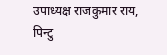उपाध्यक्ष राजकुमार राय, पिन्टु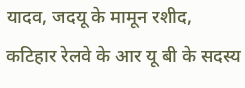यादव, जदयू के मामून रशीद, कटिहार रेलवे के आर यू बी के सदस्य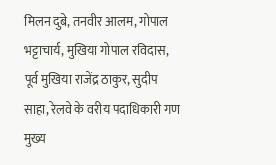मिलन दुबे, तनवीर आलम, गोपाल भट्टाचार्य, मुखिया गोपाल रविदास, पूर्व मुखिया राजेंद्र ठाकुर, सुदीप साहा, रेलवे के वरीय पदाधिकारी गण मुख्य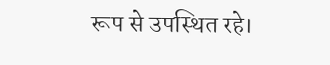रूप से उपस्थित रहे।